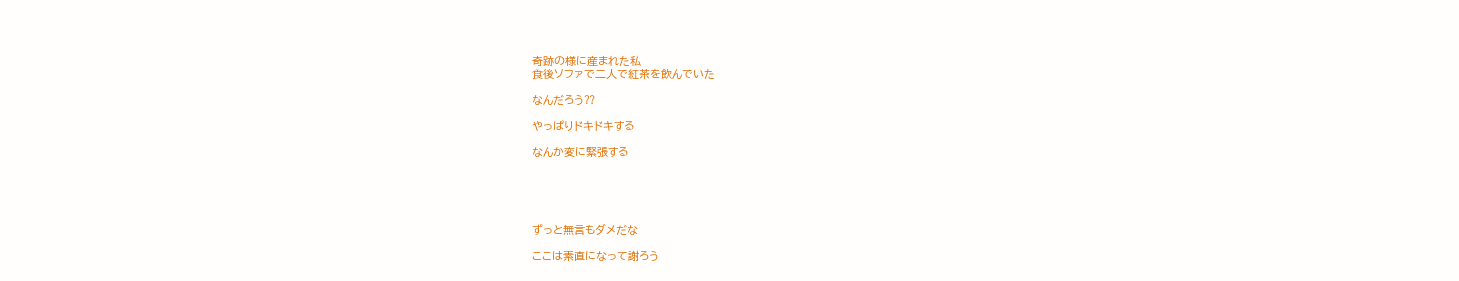奇跡の様に産まれた私
食後ソファで二人で紅茶を飲んでいた

なんだろう⁇

やっぱりドキドキする

なんか変に緊張する





ずっと無言もダメだな

ここは素直になって謝ろう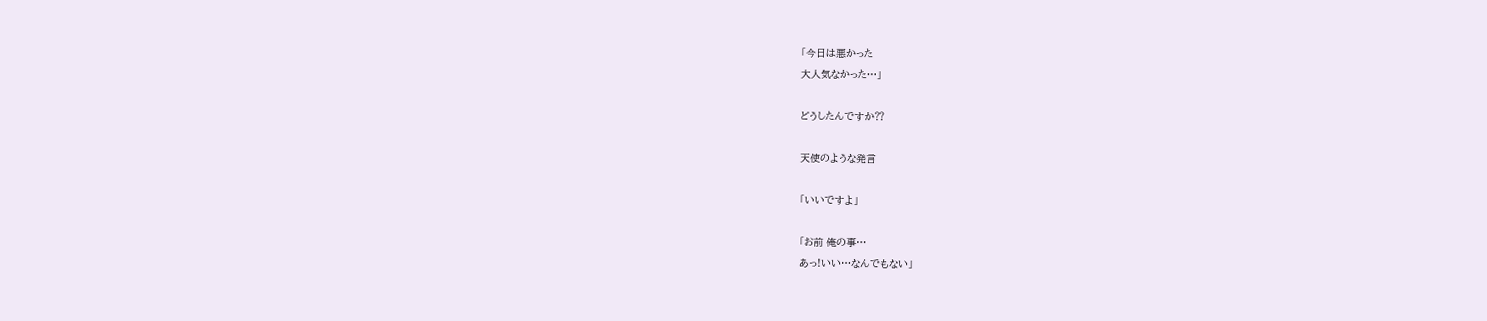「今日は悪かった
大人気なかった…」

どうしたんですか⁇

天使のような発言

「いいですよ」

「お前 俺の事…
あっ!いい…なんでもない」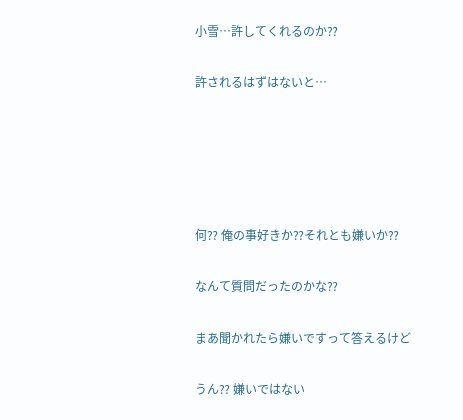小雪…許してくれるのか⁇

許されるはずはないと…





何⁇ 俺の事好きか⁇それとも嫌いか⁇

なんて質問だったのかな⁇

まあ聞かれたら嫌いですって答えるけど

うん⁇ 嫌いではない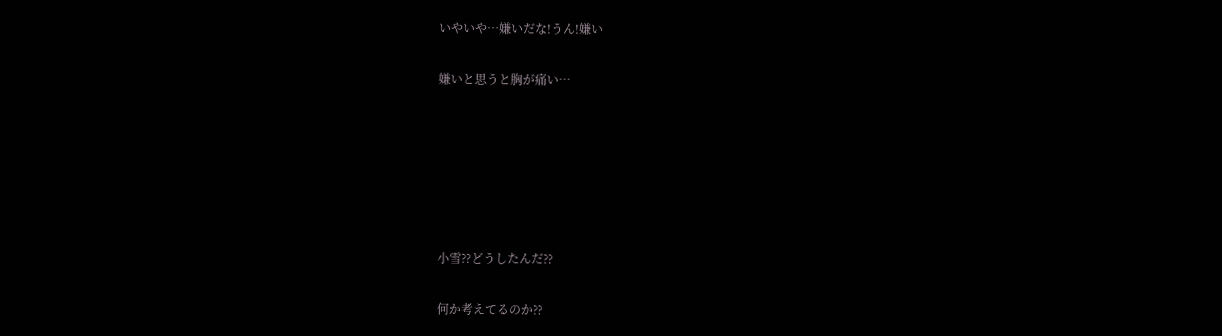いやいや…嫌いだな!うん!嫌い

嫌いと思うと胸が痛い…






小雪⁇どうしたんだ⁇

何か考えてるのか⁇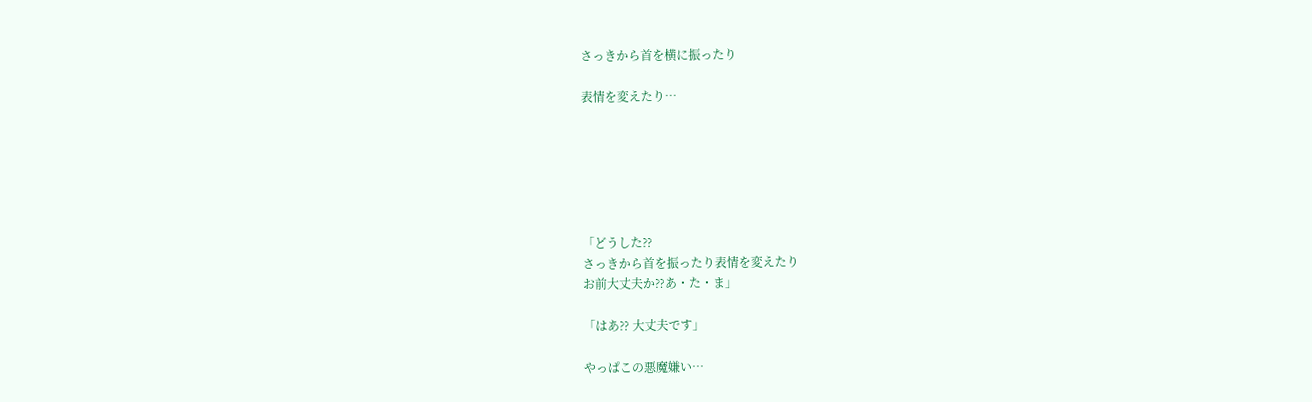さっきから首を横に振ったり

表情を変えたり…






「どうした⁇
さっきから首を振ったり表情を変えたり
お前大丈夫か⁇あ・た・ま」

「はあ⁇ 大丈夫です」

やっぱこの悪魔嫌い…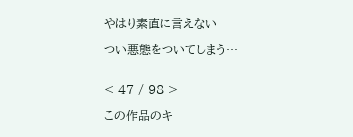やはり素直に言えない

つい悪態をついてしまう…


< 47 / 98 >

この作品のキ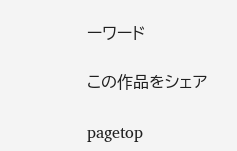ーワード

この作品をシェア

pagetop